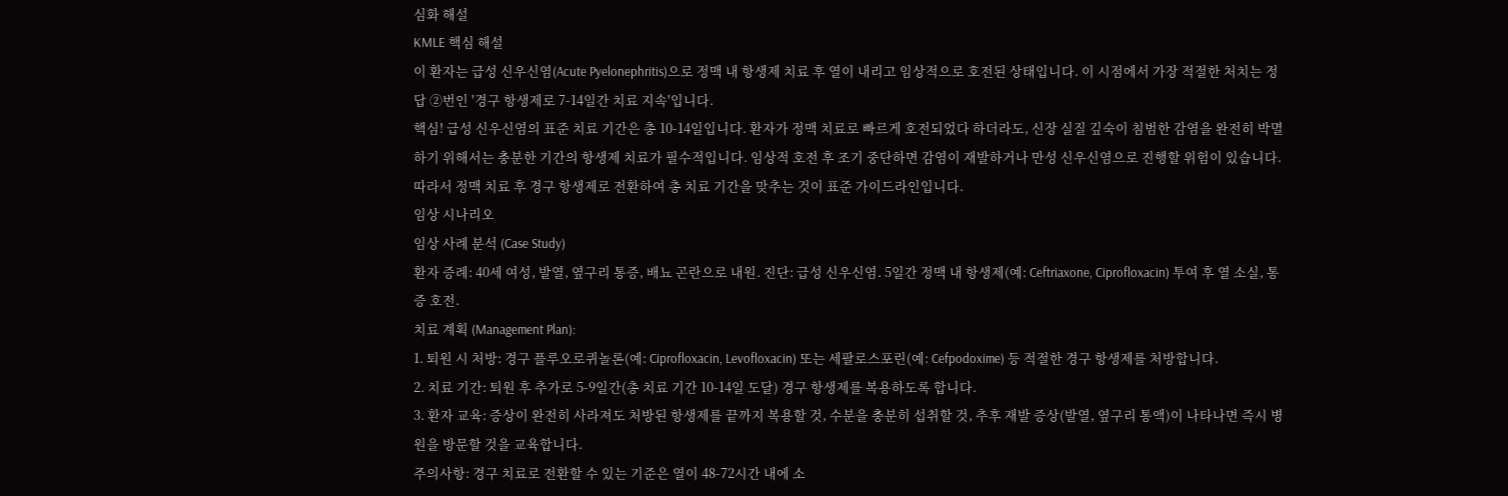심화 해설
KMLE 핵심 해설
이 환자는 급성 신우신염(Acute Pyelonephritis)으로 정맥 내 항생제 치료 후 열이 내리고 임상적으로 호전된 상태입니다. 이 시점에서 가장 적절한 처치는 정답 ②번인 '경구 항생제로 7-14일간 치료 지속'입니다.
핵심! 급성 신우신염의 표준 치료 기간은 총 10-14일입니다. 환자가 정맥 치료로 빠르게 호전되었다 하더라도, 신장 실질 깊숙이 침범한 감염을 완전히 박멸하기 위해서는 충분한 기간의 항생제 치료가 필수적입니다. 임상적 호전 후 조기 중단하면 감염이 재발하거나 만성 신우신염으로 진행할 위험이 있습니다. 따라서 정맥 치료 후 경구 항생제로 전환하여 총 치료 기간을 맞추는 것이 표준 가이드라인입니다.
임상 시나리오
임상 사례 분석 (Case Study)
환자 증례: 40세 여성, 발열, 옆구리 통증, 배뇨 곤란으로 내원. 진단: 급성 신우신염. 5일간 정맥 내 항생제(예: Ceftriaxone, Ciprofloxacin) 투여 후 열 소실, 통증 호전.
치료 계획 (Management Plan):
1. 퇴원 시 처방: 경구 플루오로퀴놀론(예: Ciprofloxacin, Levofloxacin) 또는 세팔로스포린(예: Cefpodoxime) 등 적절한 경구 항생제를 처방합니다.
2. 치료 기간: 퇴원 후 추가로 5-9일간(총 치료 기간 10-14일 도달) 경구 항생제를 복용하도록 합니다.
3. 환자 교육: 증상이 완전히 사라져도 처방된 항생제를 끝까지 복용할 것, 수분을 충분히 섭취할 것, 추후 재발 증상(발열, 옆구리 통액)이 나타나면 즉시 병원을 방문할 것을 교육합니다.
주의사항: 경구 치료로 전환할 수 있는 기준은 열이 48-72시간 내에 소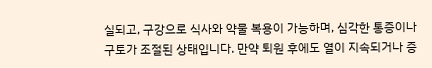실되고, 구강으로 식사와 약물 복용이 가능하며, 심각한 통증이나 구토가 조절된 상태입니다. 만약 퇴원 후에도 열이 지속되거나 증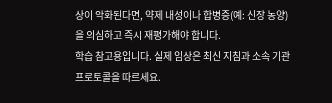상이 악화된다면, 약제 내성이나 합병증(예: 신장 농양)을 의심하고 즉시 재평가해야 합니다.
학습 참고용입니다. 실제 임상은 최신 지침과 소속 기관 프로토콜을 따르세요.